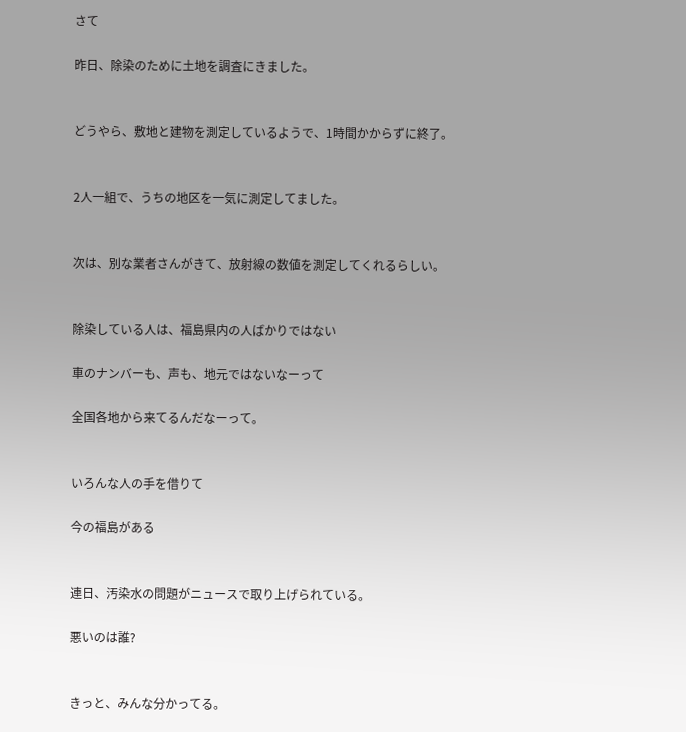さて

昨日、除染のために土地を調査にきました。


どうやら、敷地と建物を測定しているようで、1時間かからずに終了。


2人一組で、うちの地区を一気に測定してました。


次は、別な業者さんがきて、放射線の数値を測定してくれるらしい。


除染している人は、福島県内の人ばかりではない

車のナンバーも、声も、地元ではないなーって

全国各地から来てるんだなーって。


いろんな人の手を借りて

今の福島がある


連日、汚染水の問題がニュースで取り上げられている。

悪いのは誰?


きっと、みんな分かってる。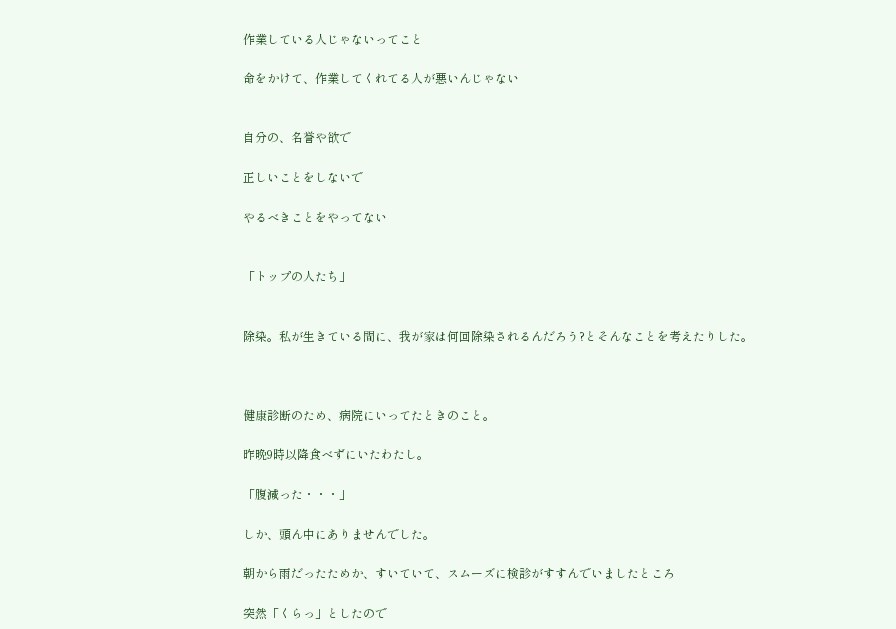作業している人じゃないってこと

命をかけて、作業してくれてる人が悪いんじゃない


自分の、名誉や欲で

正しいことをしないで

やるべきことをやってない


「トップの人たち」


除染。私が生きている間に、我が家は何回除染されるんだろう?とそんなことを考えたりした。



健康診断のため、病院にいってたときのこと。

昨晩9時以降食べずにいたわたし。

「腹減った・・・」

しか、頭ん中にありませんでした。

朝から雨だったためか、すいていて、スムーズに検診がすすんでいましたところ

突然「くらっ」としたので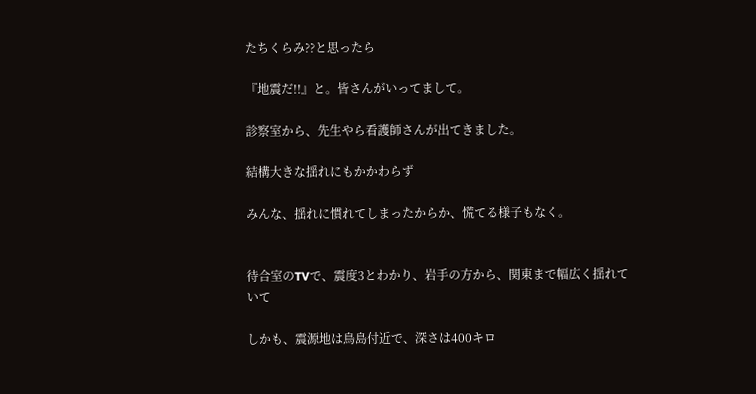たちくらみ??と思ったら

『地震だ!!』と。皆さんがいってまして。

診察室から、先生やら看護師さんが出てきました。

結構大きな揺れにもかかわらず

みんな、揺れに慣れてしまったからか、慌てる様子もなく。


待合室のTVで、震度3とわかり、岩手の方から、関東まで幅広く揺れていて

しかも、震源地は鳥島付近で、深さは400キロ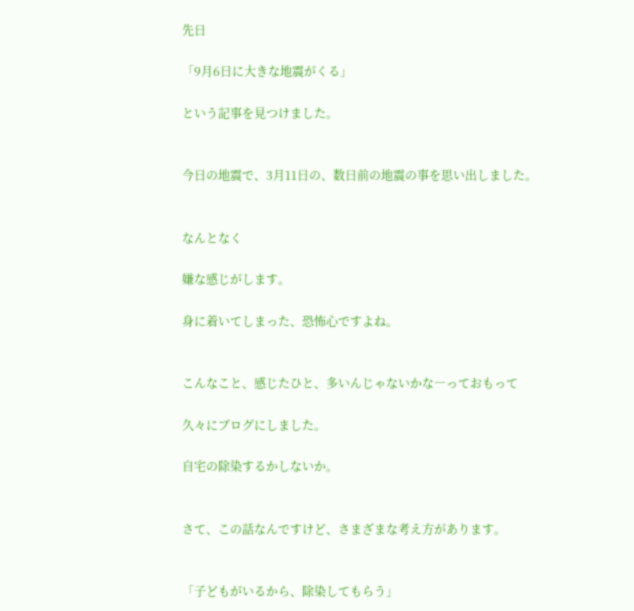先日

「9月6日に大きな地震がくる」

という記事を見つけました。


今日の地震で、3月11日の、数日前の地震の事を思い出しました。


なんとなく

嫌な感じがします。

身に着いてしまった、恐怖心ですよね。


こんなこと、感じたひと、多いんじゃないかな―っておもって

久々にブログにしました。

自宅の除染するかしないか。


さて、この話なんですけど、さまざまな考え方があります。


「子どもがいるから、除染してもらう」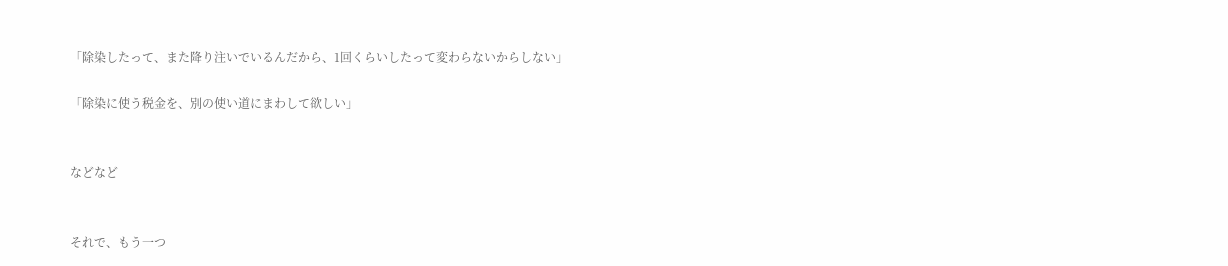「除染したって、また降り注いでいるんだから、1回くらいしたって変わらないからしない」

「除染に使う税金を、別の使い道にまわして欲しい」


などなど


それで、もう一つ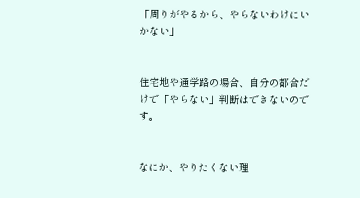「周りがやるから、やらないわけにいかない」


住宅地や通学路の場合、自分の都合だけで「やらない」判断はできないのです。


なにか、やりたくない理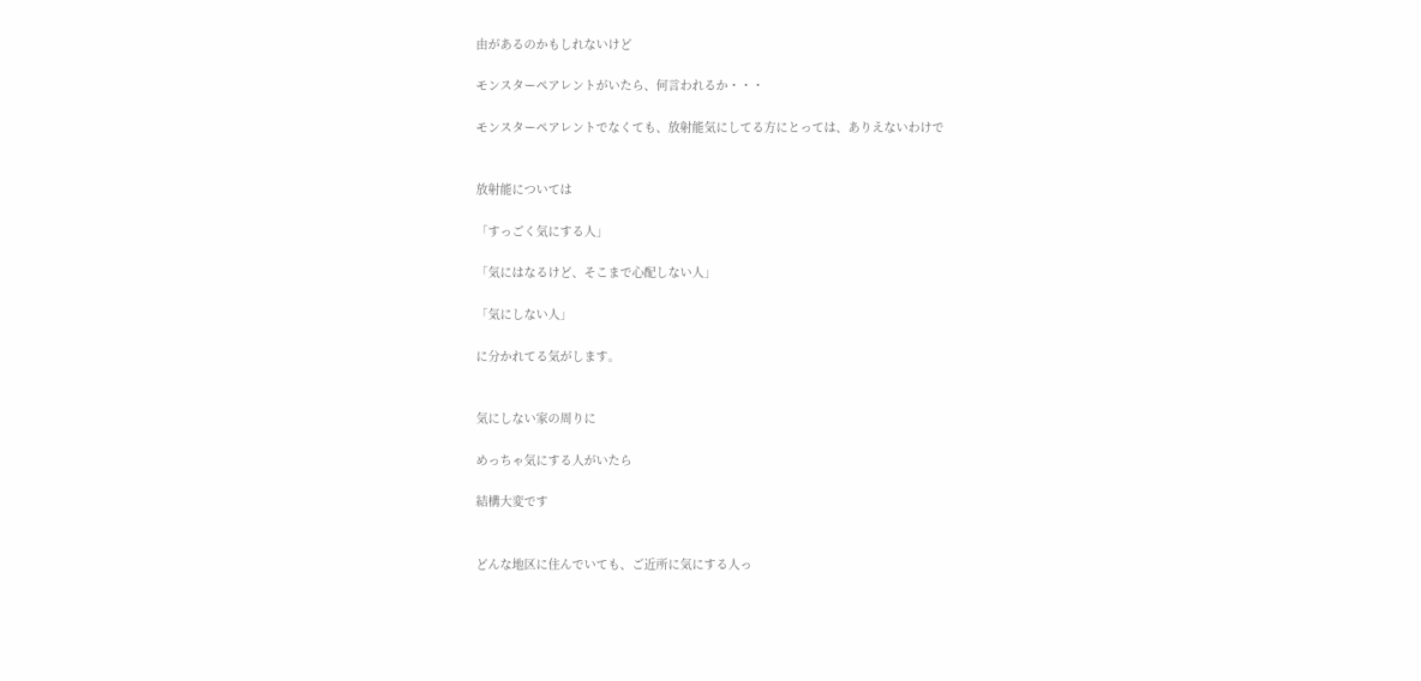由があるのかもしれないけど

モンスターペアレントがいたら、何言われるか・・・

モンスターペアレントでなくても、放射能気にしてる方にとっては、ありえないわけで


放射能については

「すっごく気にする人」

「気にはなるけど、そこまで心配しない人」

「気にしない人」

に分かれてる気がします。


気にしない家の周りに

めっちゃ気にする人がいたら

結構大変です


どんな地区に住んでいても、ご近所に気にする人っ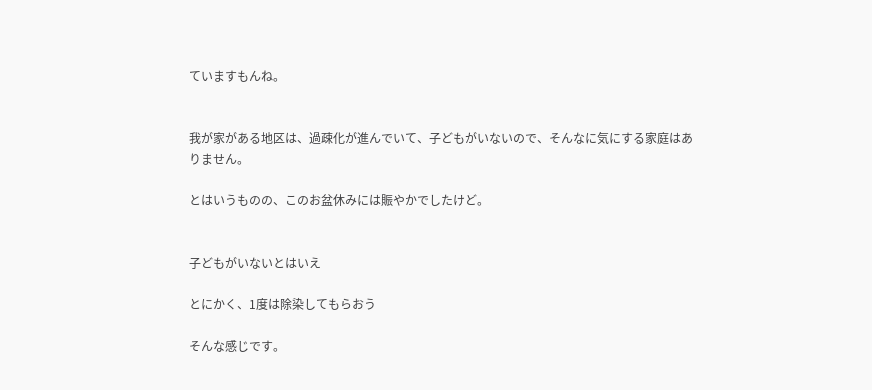ていますもんね。


我が家がある地区は、過疎化が進んでいて、子どもがいないので、そんなに気にする家庭はありません。

とはいうものの、このお盆休みには賑やかでしたけど。


子どもがいないとはいえ

とにかく、1度は除染してもらおう

そんな感じです。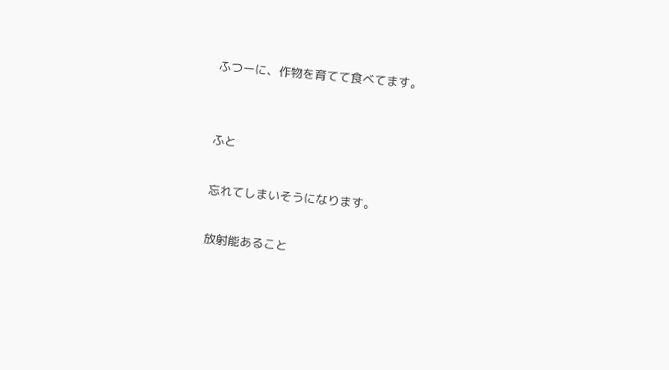ふつーに、作物を育てて食べてます。


ふと

忘れてしまいそうになります。

放射能あること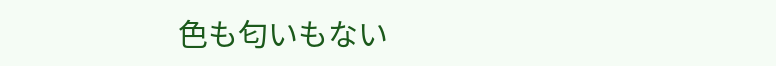色も匂いもない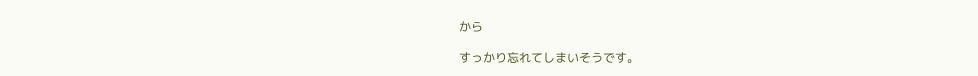から

すっかり忘れてしまいそうです。